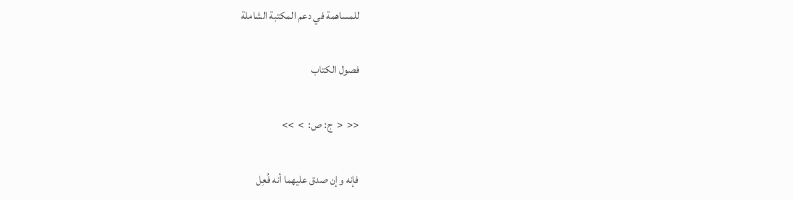للمساهمة في دعم المكتبة الشاملة

فصول الكتاب

<<  <  ج: ص:  >  >>

فإنه وإن صدق عليهما أنه فُعِل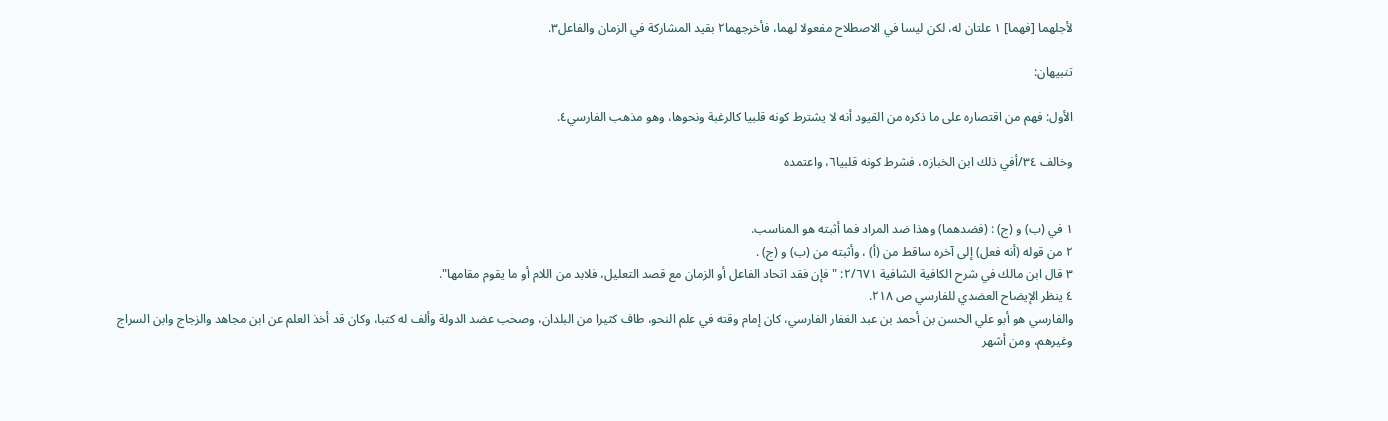لأجلهما [فهما] ١ علتان له، لكن ليسا في الاصطلاح مفعولا لهما، فأخرجهما٢ بقيد المشاركة في الزمان والفاعل٣.

تنبيهان:

الأول: فهم من اقتصاره على ما ذكره من القيود أنه لا يشترط كونه قلبيا كالرغبة ونحوها، وهو مذهب الفارسي٤.

وخالف ٣٤/أفي ذلك ابن الخباز٥، فشرط كونه قلبيا٦، واعتمده


١ في (ب) و (ج) : (فضدهما) وهذا ضد المراد فما أثبته هو المناسب.
٢ من قوله (أنه فعل) إلى آخره ساقط من (أ) ، وأثبته من (ب) و (ج) .
٣ قال ابن مالك في شرح الكافية الشافية ٢/٦٧١: "فإن فقد اتحاد الفاعل أو الزمان مع قصد التعليل، فلابد من اللام أو ما يقوم مقامها".
٤ ينظر الإيضاح العضدي للفارسي ص ٢١٨.
والفارسي هو أبو علي الحسن بن أحمد بن عبد الغفار الفارسي، كان إمام وقته في علم النحو، طاف كثيرا من البلدان، وصحب عضد الدولة وألف له كتبا، وكان قد أخذ العلم عن ابن مجاهد والزجاج وابن السراج وغيرهم، ومن أشهر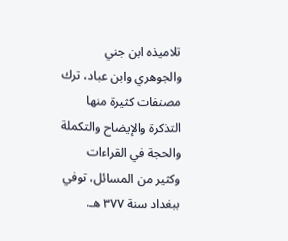تلاميذه ابن جني والجوهري وابن عباد، ترك مصنفات كثيرة منها التذكرة والإيضاح والتكملة والحجة في القراءات وكثير من المسائل، توفي ببغداد سنة ٣٧٧ هـ.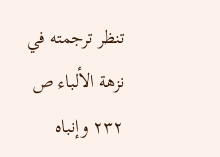تنظر ترجمته في نزهة الألباء ص ٢٣٢ وإنباه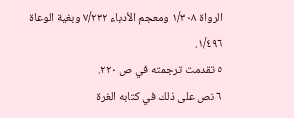الرواة ١/٣٠٨ ومعجم الأدباء ٧/٢٣٢ وبغية الوعاة ١/٤٩٦.
٥ تقدمت ترجمته في ص ٢٢٠.
٦ نص على ذلك في كتابه الغرة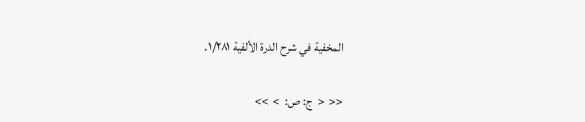المخفية في شرح الدرة الألفية ١/٢٨١.

<<  <  ج: ص:  >  >>